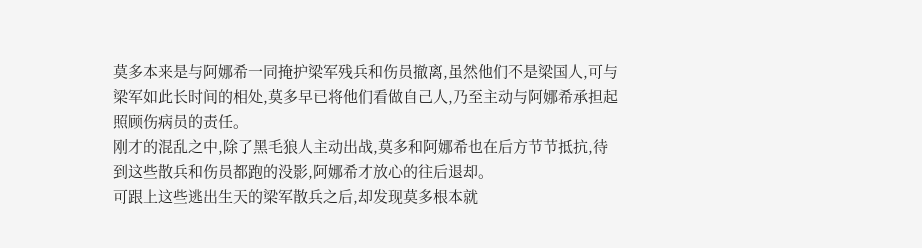莫多本来是与阿娜希一同掩护梁军残兵和伤员撤离,虽然他们不是梁国人,可与梁军如此长时间的相处,莫多早已将他们看做自己人,乃至主动与阿娜希承担起照顾伤病员的责任。
刚才的混乱之中,除了黑毛狼人主动出战,莫多和阿娜希也在后方节节抵抗,待到这些散兵和伤员都跑的没影,阿娜希才放心的往后退却。
可跟上这些逃出生天的梁军散兵之后,却发现莫多根本就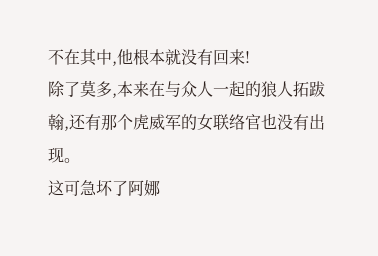不在其中,他根本就没有回来!
除了莫多,本来在与众人一起的狼人拓跋翰,还有那个虎威军的女联络官也没有出现。
这可急坏了阿娜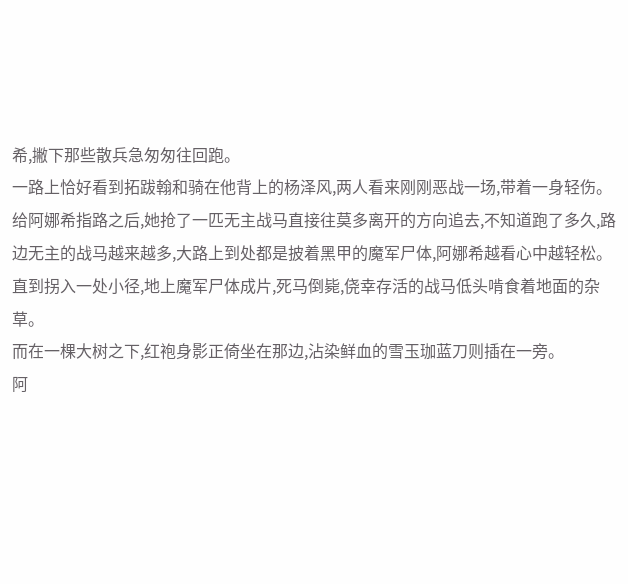希,撇下那些散兵急匆匆往回跑。
一路上恰好看到拓跋翰和骑在他背上的杨泽风,两人看来刚刚恶战一场,带着一身轻伤。
给阿娜希指路之后,她抢了一匹无主战马直接往莫多离开的方向追去,不知道跑了多久,路边无主的战马越来越多,大路上到处都是披着黑甲的魔军尸体,阿娜希越看心中越轻松。
直到拐入一处小径,地上魔军尸体成片,死马倒毙,侥幸存活的战马低头啃食着地面的杂草。
而在一棵大树之下,红袍身影正倚坐在那边,沾染鲜血的雪玉珈蓝刀则插在一旁。
阿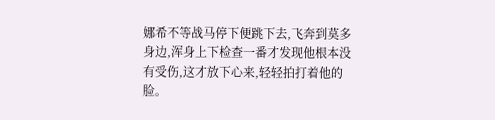娜希不等战马停下便跳下去,飞奔到莫多身边,浑身上下检查一番才发现他根本没有受伤,这才放下心来,轻轻拍打着他的脸。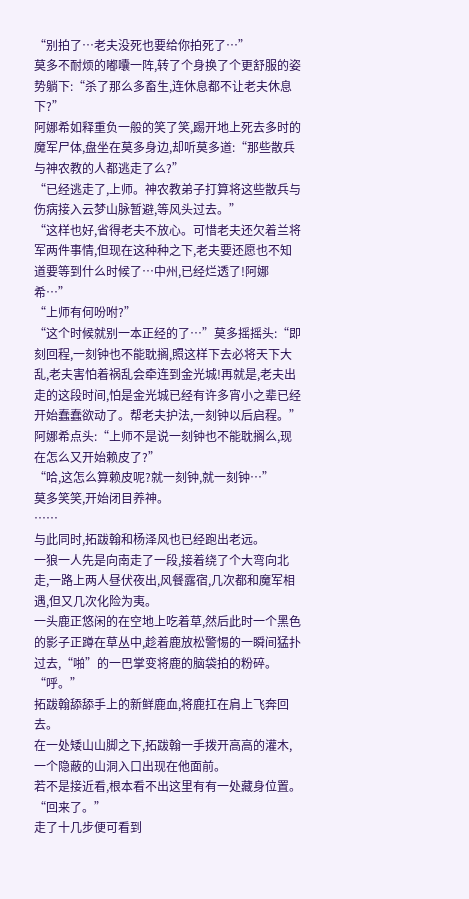“别拍了…老夫没死也要给你拍死了…”
莫多不耐烦的嘟囔一阵,转了个身换了个更舒服的姿势躺下:“杀了那么多畜生,连休息都不让老夫休息下?”
阿娜希如释重负一般的笑了笑,踢开地上死去多时的魔军尸体,盘坐在莫多身边,却听莫多道:“那些散兵与神农教的人都逃走了么?”
“已经逃走了,上师。神农教弟子打算将这些散兵与伤病接入云梦山脉暂避,等风头过去。”
“这样也好,省得老夫不放心。可惜老夫还欠着兰将军两件事情,但现在这种种之下,老夫要还愿也不知道要等到什么时候了…中州,已经烂透了!阿娜希…”
“上师有何吩咐?”
“这个时候就别一本正经的了…”莫多摇摇头:“即刻回程,一刻钟也不能耽搁,照这样下去必将天下大乱,老夫害怕着祸乱会牵连到金光城!再就是,老夫出走的这段时间,怕是金光城已经有许多宵小之辈已经开始蠢蠢欲动了。帮老夫护法,一刻钟以后启程。”
阿娜希点头:“上师不是说一刻钟也不能耽搁么,现在怎么又开始赖皮了?”
“哈,这怎么算赖皮呢?就一刻钟,就一刻钟…”
莫多笑笑,开始闭目养神。
……
与此同时,拓跋翰和杨泽风也已经跑出老远。
一狼一人先是向南走了一段,接着绕了个大弯向北走,一路上两人昼伏夜出,风餐露宿,几次都和魔军相遇,但又几次化险为夷。
一头鹿正悠闲的在空地上吃着草,然后此时一个黑色的影子正蹲在草丛中,趁着鹿放松警惕的一瞬间猛扑过去,“啪”的一巴掌变将鹿的脑袋拍的粉碎。
“呼。”
拓跋翰舔舔手上的新鲜鹿血,将鹿扛在肩上飞奔回去。
在一处矮山山脚之下,拓跋翰一手拨开高高的灌木,一个隐蔽的山洞入口出现在他面前。
若不是接近看,根本看不出这里有有一处藏身位置。
“回来了。”
走了十几步便可看到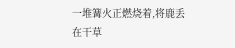一堆篝火正燃烧着,将鹿丢在干草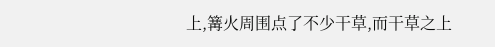上,篝火周围点了不少干草,而干草之上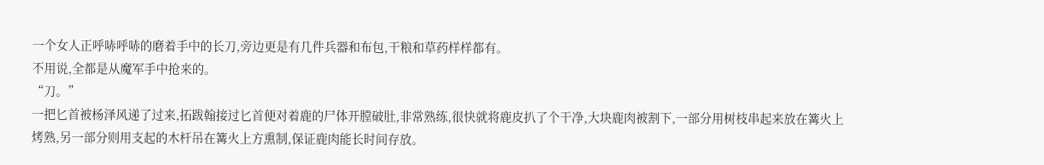一个女人正呼哧呼哧的磨着手中的长刀,旁边更是有几件兵器和布包,干粮和草药样样都有。
不用说,全都是从魔军手中抢来的。
“刀。”
一把匕首被杨泽风递了过来,拓跋翰接过匕首便对着鹿的尸体开膛破肚,非常熟练,很快就将鹿皮扒了个干净,大块鹿肉被割下,一部分用树枝串起来放在篝火上烤熟,另一部分则用支起的木杆吊在篝火上方熏制,保证鹿肉能长时间存放。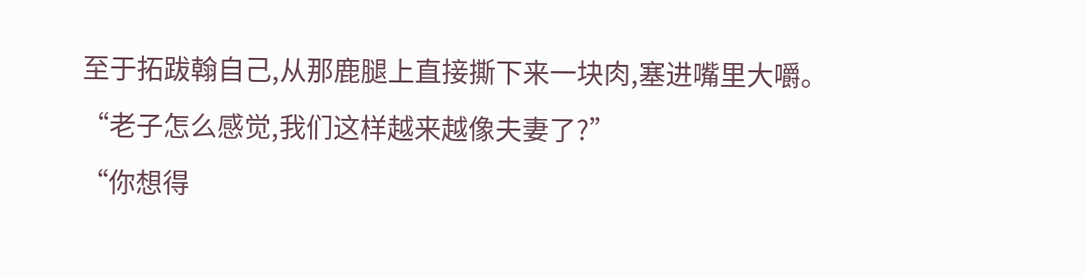至于拓跋翰自己,从那鹿腿上直接撕下来一块肉,塞进嘴里大嚼。
“老子怎么感觉,我们这样越来越像夫妻了?”
“你想得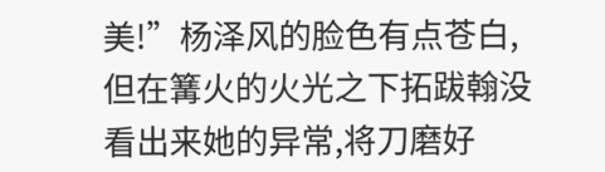美!”杨泽风的脸色有点苍白,但在篝火的火光之下拓跋翰没看出来她的异常,将刀磨好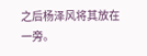之后杨泽风将其放在一旁。